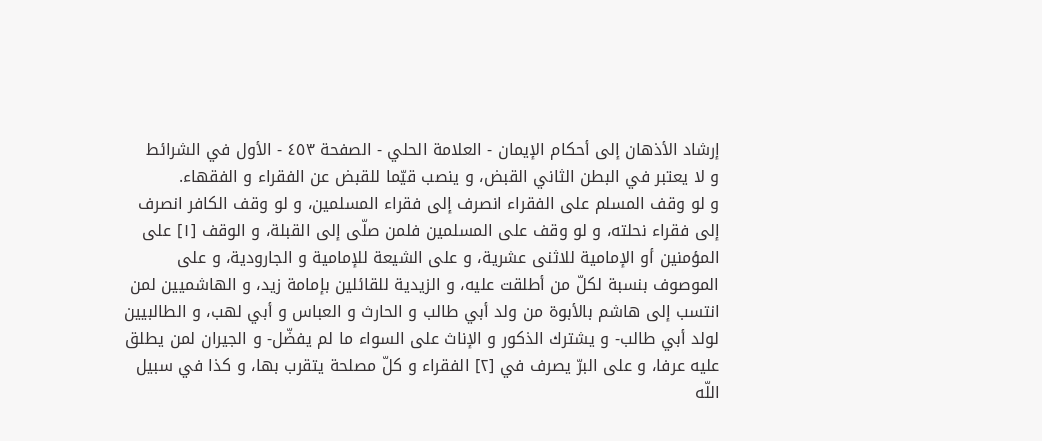إرشاد الأذهان إلى أحكام الإيمان - العلامة الحلي - الصفحة ٤٥٣ - الأول في الشرائط
و لا يعتبر في البطن الثاني القبض، و ينصب قيّما للقبض عن الفقراء و الفقهاء.
و لو وقف المسلم على الفقراء انصرف إلى فقراء المسلمين، و لو وقف الكافر انصرف إلى فقراء نحلته، و لو وقف على المسلمين فلمن صلّى إلى القبلة، و الوقف [١] على المؤمنين أو الإمامية للاثنى عشرية، و على الشيعة للإمامية و الجارودية، و على الموصوف بنسبة لكلّ من أطلقت عليه، و الزيدية للقائلين بإمامة زيد، و الهاشميين لمن انتسب إلى هاشم بالأبوة من ولد أبي طالب و الحارث و العباس و أبي لهب، و الطالبيين لولد أبي طالب- و يشترك الذكور و الإناث على السواء ما لم يفضّل- و الجيران لمن يطلق عليه عرفا، و على البرّ يصرف في [٢] الفقراء و كلّ مصلحة يتقرب بها، و كذا في سبيل اللّه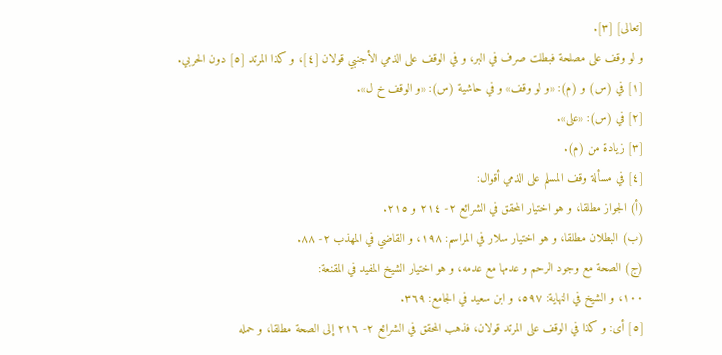[تعالى] [٣].
و لو وقف على مصلحة فبطلت صرف في البر، و في الوقف على الذمي الأجنبي قولان [٤]، و كذا المرتد [٥] دون الحربي.
[١] في (س) و (م): «و لو وقف» و في حاشية (س): «و الوقف خ ل».
[٢] في (س): «على».
[٣] زيادة من (م).
[٤] في مسألة وقف المسلم على الذمي أقوال:
(أ) الجواز مطلقا، و هو اختيار المحقق في الشرائع ٢- ٢١٤ و ٢١٥.
(ب) البطلان مطلقا، و هو اختيار سلار في المراسم: ١٩٨، و القاضي في المهذب ٢- ٨٨.
(ج) الصحة مع وجود الرحم و عدمها مع عدمه، و هو اختيار الشيخ المفيد في المقنعة:
١٠٠، و الشيخ في النهاية: ٥٩٧، و ابن سعيد في الجامع: ٣٦٩.
[٥] أى: و كذا في الوقف على المرتد قولان، فذهب المحقق في الشرائع ٢- ٢١٦ إلى الصحة مطلقا، و حمله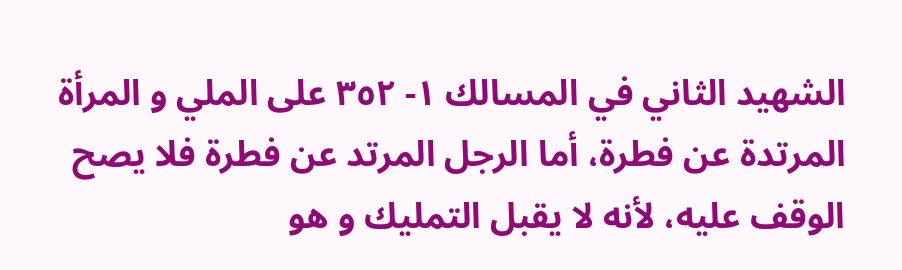الشهيد الثاني في المسالك ١- ٣٥٢ على الملي و المرأة المرتدة عن فطرة، أما الرجل المرتد عن فطرة فلا يصح الوقف عليه، لأنه لا يقبل التمليك و هو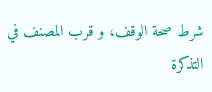شرط صحة الوقف، و قرب المصنف في التذكرة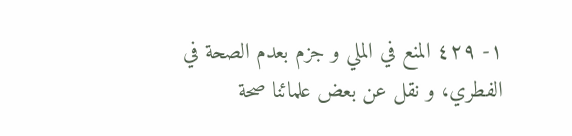١- ٤٢٩ المنع في الملي و جزم بعدم الصحة في الفطري، و نقل عن بعض علمائنا صحة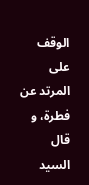الوقف على المرتد عن فطرة، و قال السيد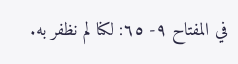في المفتاح ٩- ٦٥: لكنا لم نظفر به.